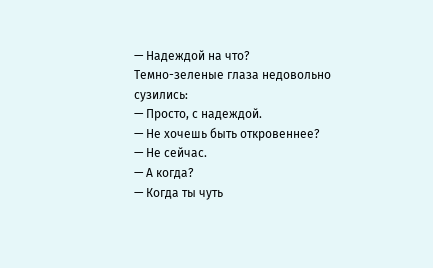— Надеждой на что?
Темно-зеленые глаза недовольно сузились:
— Просто, с надеждой.
— Не хочешь быть откровеннее?
— Не сейчас.
— А когда?
— Когда ты чуть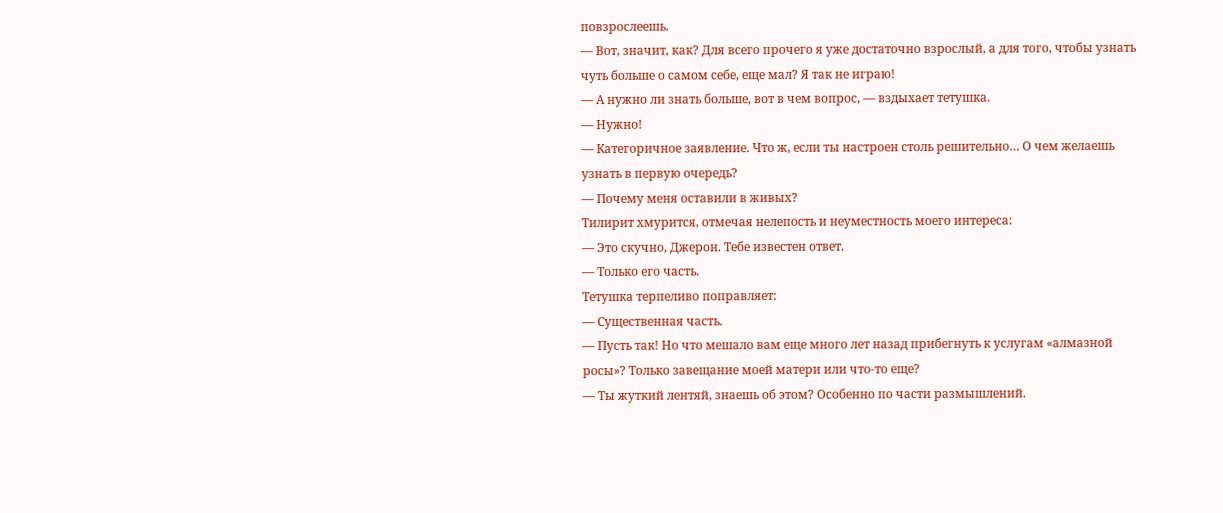повзрослеешь.
— Вот, значит, как? Для всего прочего я уже достаточно взрослый, а для того, чтобы узнать чуть больше о самом себе, еще мал? Я так не играю!
— А нужно ли знать больше, вот в чем вопрос, — вздыхает тетушка.
— Нужно!
— Категоричное заявление. Что ж, если ты настроен столь решительно… О чем желаешь узнать в первую очередь?
— Почему меня оставили в живых?
Тилирит хмурится, отмечая нелепость и неуместность моего интереса:
— Это скучно, Джерон. Тебе известен ответ.
— Только его часть.
Тетушка терпеливо поправляет:
— Существенная часть.
— Пусть так! Но что мешало вам еще много лет назад прибегнуть к услугам «алмазной росы»? Только завещание моей матери или что-то еще?
— Ты жуткий лентяй, знаешь об этом? Особенно по части размышлений.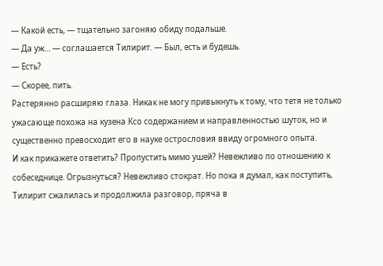— Какой есть, — тщательно загоняю обиду подальше.
— Да уж… — соглашается Тилирит. — Был, есть и будешь.
— Есть?
— Скорее, пить.
Растерянно расширяю глаза. Никак не могу привыкнуть к тому, что тетя не только ужасающе похожа на кузена Ксо содержанием и направленностью шуток, но и существенно превосходит его в науке острословия ввиду огромного опыта.
И как прикажете ответить? Пропустить мимо ушей? Невежливо по отношению к собеседнице. Огрызнуться? Невежливо стократ. Но пока я думал, как поступить, Тилирит сжалилась и продолжила разговор, пряча в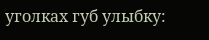уголках губ улыбку: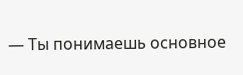— Ты понимаешь основное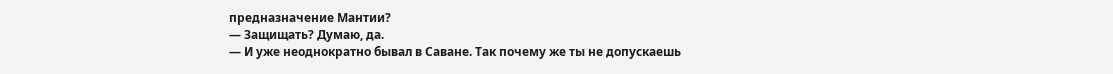предназначение Мантии?
— Защищать? Думаю, да.
— И уже неоднократно бывал в Саване. Так почему же ты не допускаешь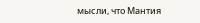мысли, что Мантия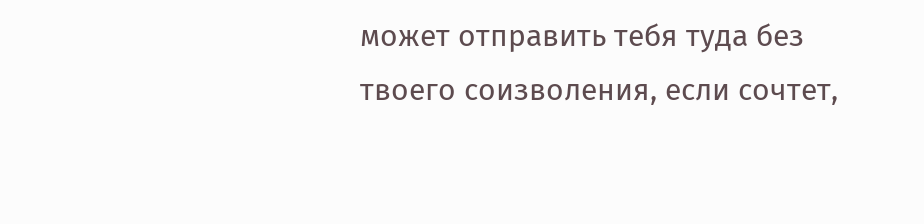может отправить тебя туда без твоего соизволения, если сочтет,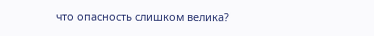что опасность слишком велика?